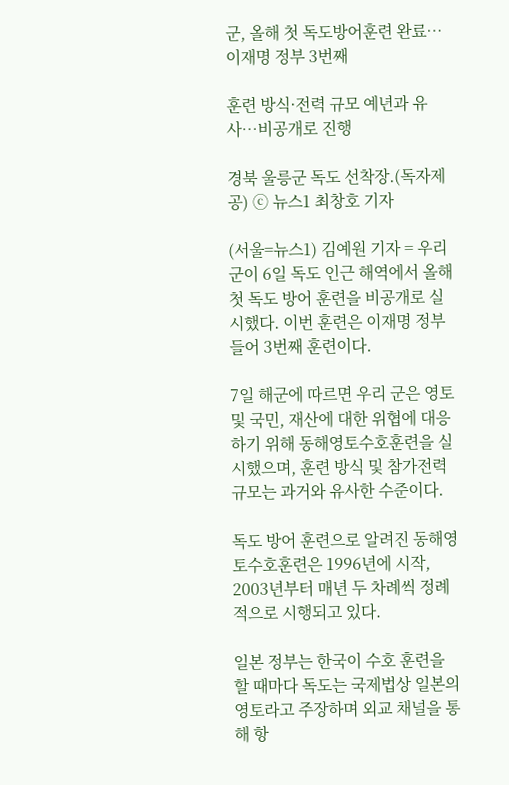군, 올해 첫 독도방어훈련 완료…이재명 정부 3번째

훈련 방식·전력 규모 예년과 유사…비공개로 진행

경북 울릉군 독도 선착장.(독자제공) ⓒ 뉴스1 최창호 기자

(서울=뉴스1) 김예원 기자 = 우리 군이 6일 독도 인근 해역에서 올해 첫 독도 방어 훈련을 비공개로 실시했다. 이번 훈련은 이재명 정부 들어 3번째 훈련이다.

7일 해군에 따르면 우리 군은 영토 및 국민, 재산에 대한 위협에 대응하기 위해 동해영토수호훈련을 실시했으며, 훈련 방식 및 참가전력 규모는 과거와 유사한 수준이다.

독도 방어 훈련으로 알려진 동해영토수호훈련은 1996년에 시작, 2003년부터 매년 두 차례씩 정례적으로 시행되고 있다.

일본 정부는 한국이 수호 훈련을 할 때마다 독도는 국제법상 일본의 영토라고 주장하며 외교 채널을 통해 항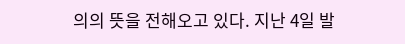의의 뜻을 전해오고 있다. 지난 4일 발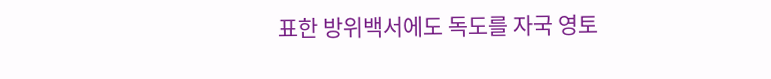표한 방위백서에도 독도를 자국 영토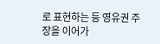로 표현하는 등 영유권 주장을 이어가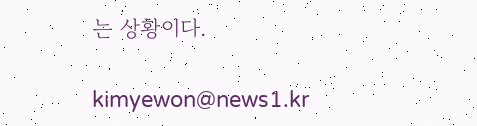는 상황이다.

kimyewon@news1.kr